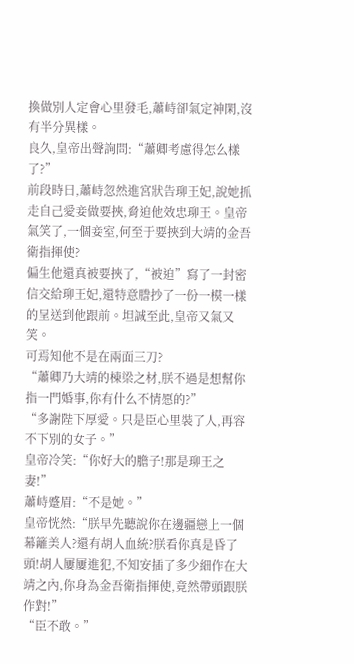換做別人定會心里發毛,蕭峙卻氣定神閑,沒有半分異樣。
良久,皇帝出聲詢問:“蕭卿考慮得怎么樣了?”
前段時日,蕭峙忽然進宮狀告珋王妃,說她抓走自己愛妾做要挾,脅迫他效忠珋王。皇帝氣笑了,一個妾室,何至于要挾到大靖的金吾衛指揮使?
偏生他還真被要挾了,“被迫”寫了一封密信交給珋王妃,還特意謄抄了一份一模一樣的呈送到他跟前。坦誠至此,皇帝又氣又笑。
可焉知他不是在兩面三刀?
“蕭卿乃大靖的棟梁之材,朕不過是想幫你指一門婚事,你有什么不情愿的?”
“多謝陛下厚愛。只是臣心里裝了人,再容不下別的女子。”
皇帝冷笑:“你好大的膽子!那是珋王之妻!”
蕭峙蹙眉:“不是她。”
皇帝恍然:“朕早先聽說你在邊疆戀上一個幕籬美人?還有胡人血統?朕看你真是昏了頭!胡人屢屢進犯,不知安插了多少細作在大靖之內,你身為金吾衛指揮使,竟然帶頭跟朕作對!”
“臣不敢。”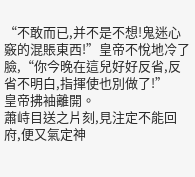“不敢而已,并不是不想!鬼迷心竅的混賬東西!”皇帝不悅地冷了臉,“你今晚在這兒好好反省,反省不明白,指揮使也別做了!”
皇帝拂袖離開。
蕭峙目送之片刻,見注定不能回府,便又氣定神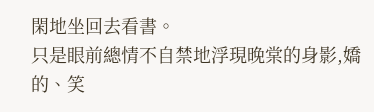閑地坐回去看書。
只是眼前總情不自禁地浮現晚棠的身影,嬌的、笑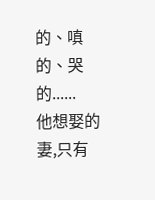的、嗔的、哭的......
他想娶的妻,只有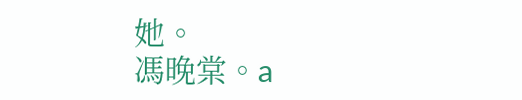她。
馮晚棠。a